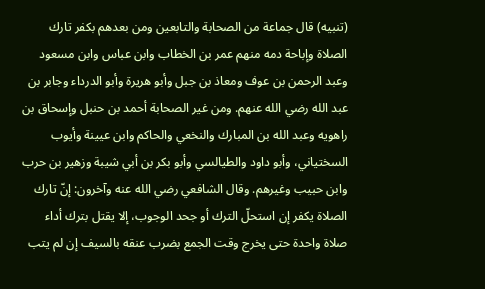(تنبيه) قال جماعة من الصحابة والتابعين ومن بعدهم بكفر تارك الصلاة وإباحة دمه منهم عمر بن الخطاب وابن عباس وابن مسعود وعبد الرحمن بن عوف ومعاذ بن جبل وأبو هريرة وأبو الدرداء وجابر بن عبد الله رضي الله عنهم. ومن غير الصحابة أحمد بن حنبل وإسحاق بن راهويه وعبد الله بن المبارك والنخعي والحاكم وابن عيينة وأيوب السختياني، وأبو داود والطيالسي وأبو بكر بن أبي شيبة وزهير بن حرب وابن حبيب وغيرهم. وقال الشافعي رضي الله عنه وآخرون: إنّ تارك الصلاة يكفر إن استحلّ الترك أو جحد الوجوب، إلا يقتل بترك أداء صلاة واحدة حتى يخرج وقت الجمع بضرب عنقه بالسيف إن لم يتب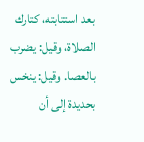بعد استتابته، كتارك الصلاة، وقيل: يضرب بالعصا. وقيل: ينخس بحديدة إلى أن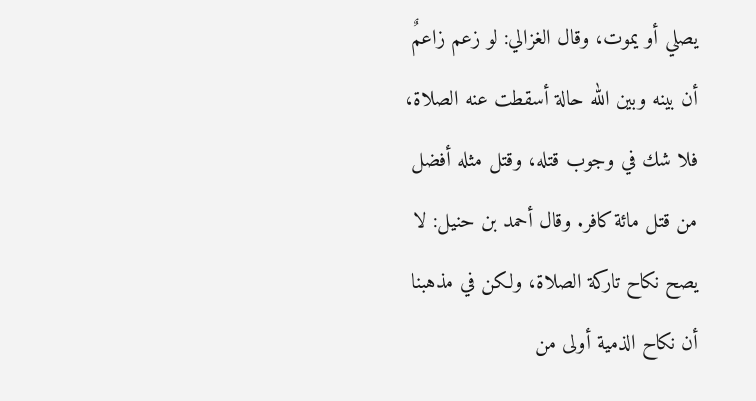يصلي أو يموت، وقال الغزالي: لو زعم زاعمٌ أن بينه وبين الله حالة أسقطت عنه الصلاة، فلا شك في وجوب قتله، وقتل مثله أفضل من قتل مائة كافر. وقال أحمد بن حنيل: لا يصح نكاح تاركة الصلاة، ولكن في مذهبنا أن نكاح الذمية أولى من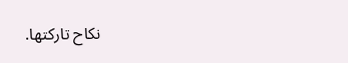نكاح تاركتها.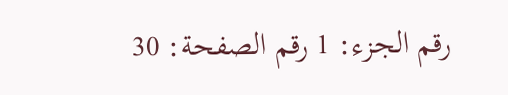رقم الجزء: 1 رقم الصفحة: 30